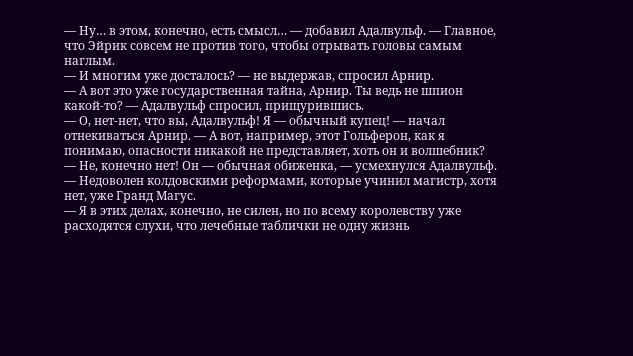— Ну… в этом, конечно, есть смысл… — добавил Адалвульф. — Главное, что Эйрик совсем не против того, чтобы отрывать головы самым наглым.
— И многим уже досталось? — не выдержав, спросил Арнир.
— А вот это уже государственная тайна, Арнир. Ты ведь не шпион какой-то? — Адалвульф спросил, прищурившись.
— О, нет-нет, что вы, Адалвульф! Я — обычный купец! — начал отнекиваться Арнир. — А вот, например, этот Гольферон, как я понимаю, опасности никакой не представляет, хоть он и волшебник?
— Не, конечно нет! Он — обычная обиженка, — усмехнулся Адалвульф. — Недоволен колдовскими реформами, которые учинил магистр, хотя нет, уже Гранд Магус.
— Я в этих делах, конечно, не силен, но по всему королевству уже расходятся слухи, что лечебные таблички не одну жизнь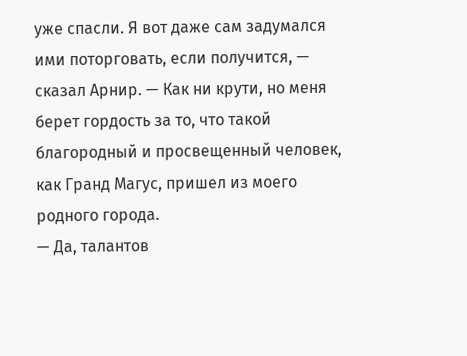уже спасли. Я вот даже сам задумался ими поторговать, если получится, — сказал Арнир. — Как ни крути, но меня берет гордость за то, что такой благородный и просвещенный человек, как Гранд Магус, пришел из моего родного города.
— Да, талантов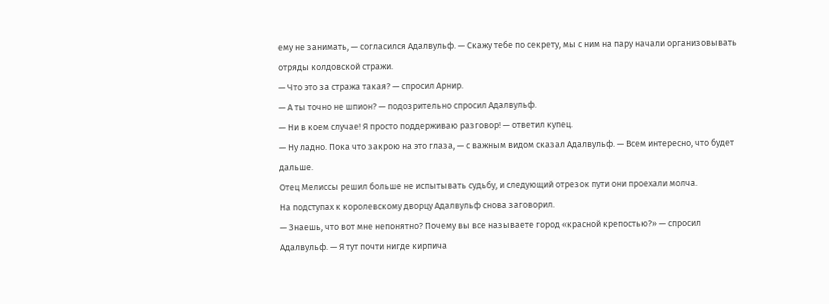ему не занимать, — согласился Адалвульф. — Скажу тебе по секрету, мы с ним на пару начали организовывать отряды колдовской стражи.
— Что это за стража такая? — спросил Арнир.
— А ты точно не шпион? — подозрительно спросил Адалвульф.
— Ни в коем случае! Я просто поддерживаю разговор! — ответил купец.
— Ну ладно. Пока что закрою на это глаза, — с важным видом сказал Адалвульф. — Всем интересно, что будет дальше.
Отец Мелиссы решил больше не испытывать судьбу, и следующий отрезок пути они проехали молча.
На подступах к королевскому дворцу Адалвульф снова заговорил.
— Знаешь, что вот мне непонятно? Почему вы все называете город «красной крепостью?» — спросил Адалвульф. — Я тут почти нигде кирпича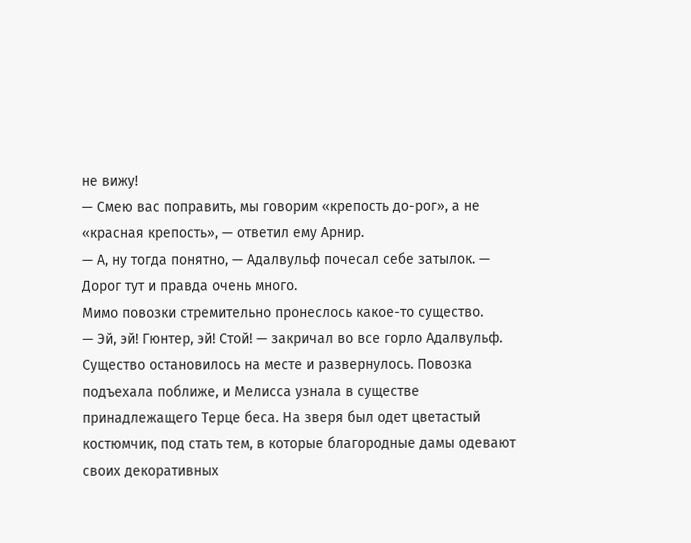не вижу!
— Смею вас поправить, мы говорим «крепость до-рог», а не «красная крепость», — ответил ему Арнир.
— А, ну тогда понятно, — Адалвульф почесал себе затылок. — Дорог тут и правда очень много.
Мимо повозки стремительно пронеслось какое-то существо.
— Эй, эй! Гюнтер, эй! Стой! — закричал во все горло Адалвульф.
Существо остановилось на месте и развернулось. Повозка подъехала поближе, и Мелисса узнала в существе принадлежащего Терце беса. На зверя был одет цветастый костюмчик, под стать тем, в которые благородные дамы одевают своих декоративных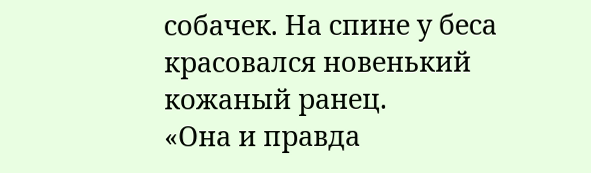собачек. На спине у беса красовался новенький кожаный ранец.
«Она и правда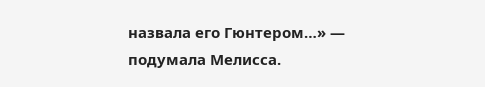назвала его Гюнтером…» — подумала Мелисса.